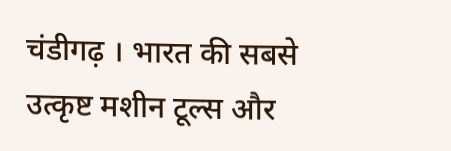चंडीगढ़ । भारत की सबसे उत्कृष्ट मशीन टूल्स और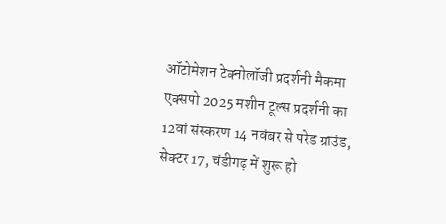ऑटोमेशन टेक्नोलॉजी प्रदर्शनी मैकमा एक्सपो 2025 मशीन टूल्स प्रदर्शनी का 12वां संस्करण 14 नवंबर से परेड ग्राउंड, सेक्टर 17, चंडीगढ़ में शुरू हो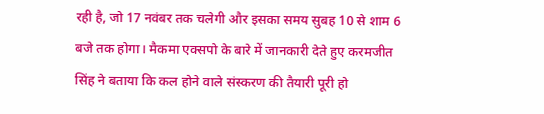रही है, जो 17 नवंबर तक चलेगी और इसका समय सुबह 10 से शाम 6 बजे तक होगा। मैकमा एक्सपो के बारे में जानकारी देते हुए करमजीत सिंह ने बताया कि कल होने वाले संस्करण की तैयारी पूरी हो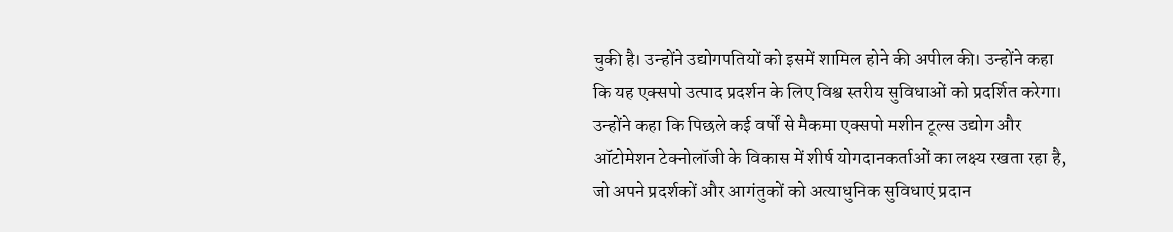चुकी है। उन्होंने उद्योगपतियों को इसमें शामिल होने की अपील की। उन्होंने कहा कि यह एक्सपो उत्पाद प्रदर्शन के लिए विश्व स्तरीय सुविधाओं को प्रदर्शित करेगा।
उन्होंने कहा कि पिछले कई वर्षों से मैकमा एक्सपो मशीन टूल्स उद्योग और ऑटोमेशन टेक्नोलॉजी के विकास में शीर्ष योगदानकर्ताओं का लक्ष्य रखता रहा है, जो अपने प्रदर्शकों और आगंतुकों को अत्याधुनिक सुविधाएं प्रदान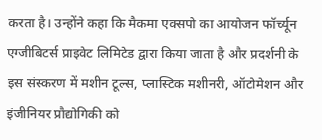करता है। उन्होंने कहा कि मैकमा एक्सपो का आयोजन फॉर्च्यून एग्जीबिटर्स प्राइवेट लिमिटेड द्वारा किया जाता है और प्रदर्शनी के इस संस्करण में मशीन टूल्स, प्लास्टिक मशीनरी, ऑटोमेशन और इंजीनियर प्रौद्योगिकी को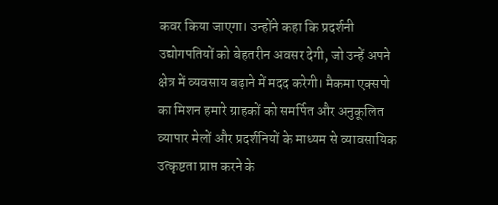कवर किया जाएगा। उन्होंने कहा कि प्रदर्शनी उद्योगपतियों को बेहतरीन अवसर देगी, जो उन्हें अपने क्षेत्र में व्यवसाय बढ़ाने में मदद करेगी। मैकमा एक्सपो का मिशन हमारे ग्राहकों को समर्पित और अनुकूलित व्यापार मेलों और प्रदर्शनियों के माध्यम से व्यावसायिक उत्कृष्टता प्राप्त करने के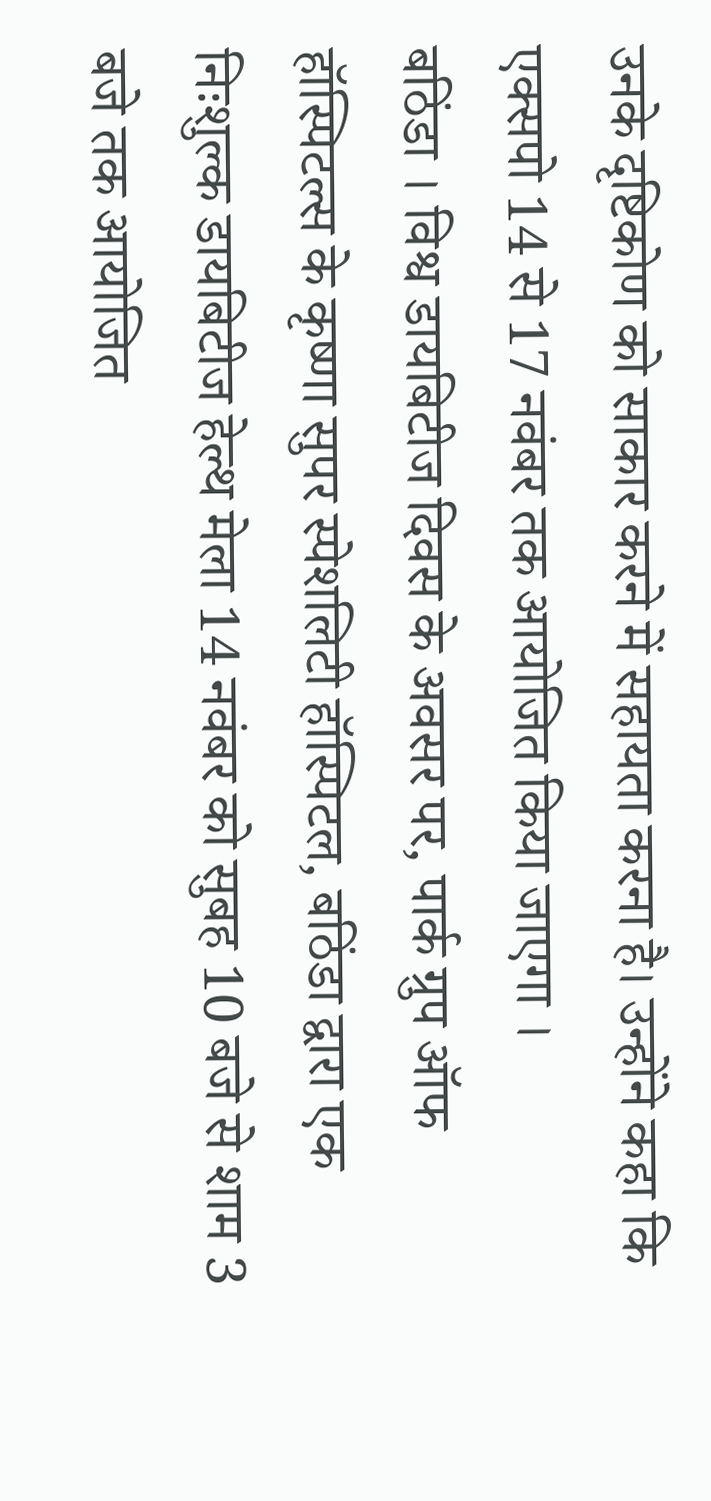उनके दृष्टिकोण को साकार करने में सहायता करना है। उन्होंने कहा कि एक्सपो 14 से 17 नवंबर तक आयोजित किया जाएगा ।
बठिंडा । विश्व डायबिटीज दिवस के अवसर पर, पार्क ग्रुप ऑफ हॉस्पिटल्स के कृष्णा सुपर स्पेशलिटी हॉस्पिटल, बठिंडा द्वारा एक निःशुल्क डायबिटीज हेल्थ मेला 14 नवंबर को सुबह 10 बजे से शाम 3 बजे तक आयोजित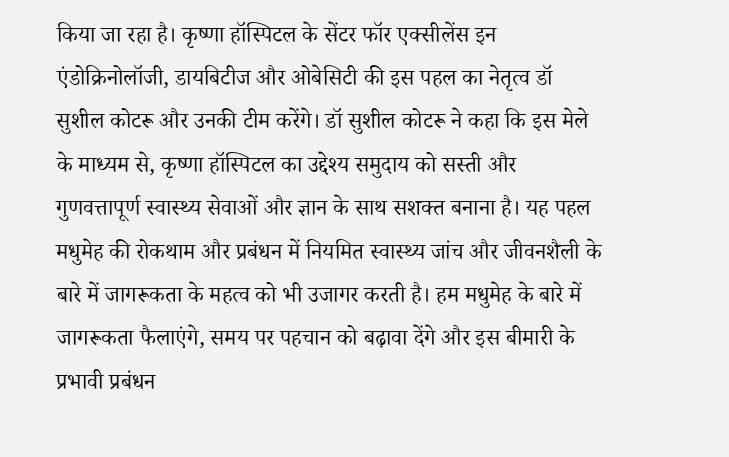किया जा रहा है। कृष्णा हॉस्पिटल के सेंटर फॉर एक्सीलेंस इन एंडोक्रिनोलॉजी, डायबिटीज और ओबेसिटी की इस पहल का नेतृत्व डॉ सुशील कोटरू और उनकी टीम करेंगे। डॉ सुशील कोटरू ने कहा कि इस मेले के माध्यम से, कृष्णा हॉस्पिटल का उद्देश्य समुदाय को सस्ती और गुणवत्तापूर्ण स्वास्थ्य सेवाओं और ज्ञान के साथ सशक्त बनाना है। यह पहल मधुमेह की रोकथाम और प्रबंधन में नियमित स्वास्थ्य जांच और जीवनशैली के बारे में जागरूकता के महत्व को भी उजागर करती है। हम मधुमेह के बारे में जागरूकता फैलाएंगे, समय पर पहचान को बढ़ावा देंगे और इस बीमारी के प्रभावी प्रबंधन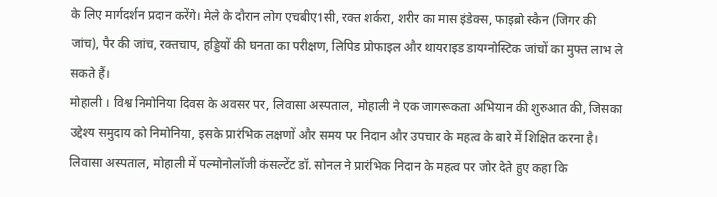के लिए मार्गदर्शन प्रदान करेंगे। मेले के दौरान लोग एचबीए1सी, रक्त शर्करा, शरीर का मास इंडेक्स, फाइब्रो स्कैन (जिगर की जांच), पैर की जांच, रक्तचाप, हड्डियों की घनता का परीक्षण, लिपिड प्रोफाइल और थायराइड डायग्नोस्टिक जांचों का मुफ्त लाभ ले सकते हैं।
मोहाली । विश्व निमोनिया दिवस के अवसर पर, लिवासा अस्पताल, मोहाली ने एक जागरूकता अभियान की शुरुआत की, जिसका उद्देश्य समुदाय को निमोनिया, इसके प्रारंभिक लक्षणों और समय पर निदान और उपचार के महत्व के बारे में शिक्षित करना है। लिवासा अस्पताल, मोहाली में पल्मोनोलॉजी कंसल्टेंट डॉ. सोनल ने प्रारंभिक निदान के महत्व पर जोर देते हुए कहा कि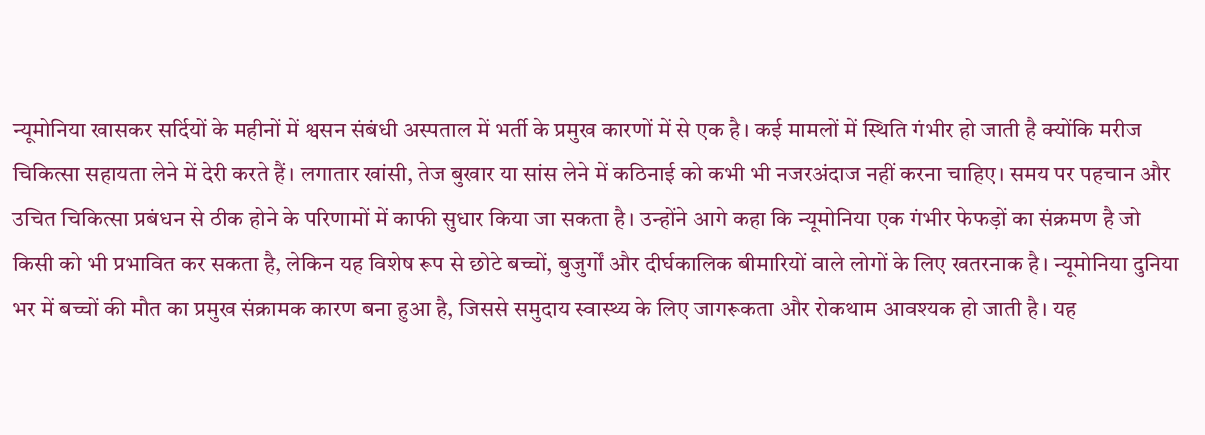न्यूमोनिया खासकर सर्दियों के महीनों में श्वसन संबंधी अस्पताल में भर्ती के प्रमुख कारणों में से एक है। कई मामलों में स्थिति गंभीर हो जाती है क्योंकि मरीज चिकित्सा सहायता लेने में देरी करते हैं। लगातार खांसी, तेज बुखार या सांस लेने में कठिनाई को कभी भी नजरअंदाज नहीं करना चाहिए। समय पर पहचान और उचित चिकित्सा प्रबंधन से ठीक होने के परिणामों में काफी सुधार किया जा सकता है। उन्होंने आगे कहा कि न्यूमोनिया एक गंभीर फेफड़ों का संक्रमण है जो किसी को भी प्रभावित कर सकता है, लेकिन यह विशेष रूप से छोटे बच्चों, बुजुर्गों और दीर्घकालिक बीमारियों वाले लोगों के लिए खतरनाक है। न्यूमोनिया दुनिया भर में बच्चों की मौत का प्रमुख संक्रामक कारण बना हुआ है, जिससे समुदाय स्वास्थ्य के लिए जागरूकता और रोकथाम आवश्यक हो जाती है। यह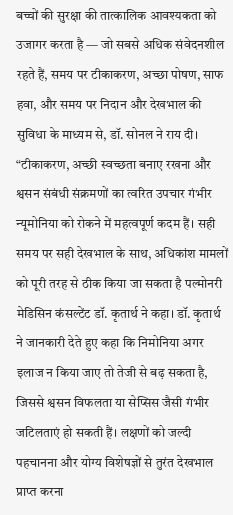बच्चों की सुरक्षा की तात्कालिक आवश्यकता को उजागर करता है — जो सबसे अधिक संवेदनशील रहते हैं, समय पर टीकाकरण, अच्छा पोषण, साफ हवा, और समय पर निदान और देखभाल की सुविधा के माध्यम से, डॉ. सोनल ने राय दी। “टीकाकरण, अच्छी स्वच्छता बनाए रखना और श्वसन संबंधी संक्रमणों का त्वरित उपचार गंभीर न्यूमोनिया को रोकने में महत्वपूर्ण कदम हैं। सही समय पर सही देखभाल के साथ, अधिकांश मामलों को पूरी तरह से ठीक किया जा सकता है पल्मोनरी मेडिसिन कंसल्टेंट डॉ. कृतार्थ ने कहा। डॉ. कृतार्थ ने जानकारी देते हुए कहा कि निमोनिया अगर इलाज न किया जाए तो तेजी से बढ़ सकता है, जिससे श्वसन विफलता या सेप्सिस जैसी गंभीर जटिलताएं हो सकती हैं। लक्षणों को जल्दी पहचानना और योग्य विशेषज्ञों से तुरंत देखभाल प्राप्त करना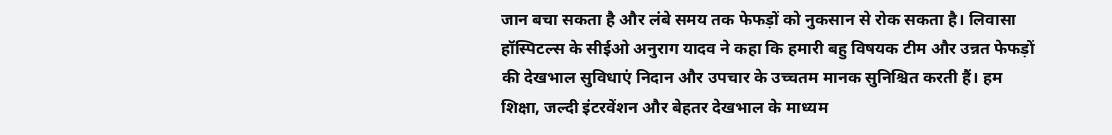जान बचा सकता है और लंबे समय तक फेफड़ों को नुकसान से रोक सकता है। लिवासा हॉस्पिटल्स के सीईओ अनुराग यादव ने कहा कि हमारी बहु विषयक टीम और उन्नत फेफड़ों की देखभाल सुविधाएं निदान और उपचार के उच्चतम मानक सुनिश्चित करती हैं। हम शिक्षा, जल्दी इंटरवेंशन और बेहतर देखभाल के माध्यम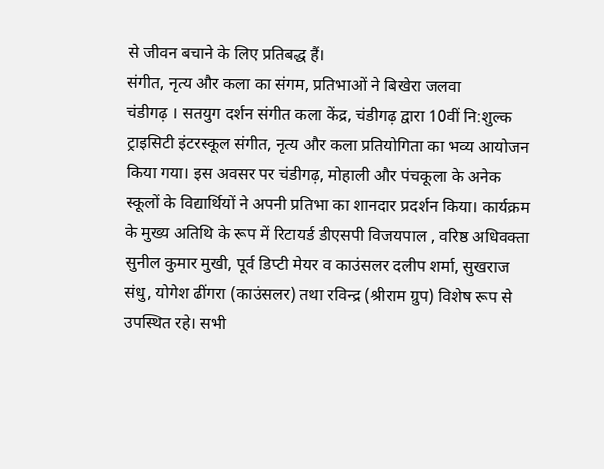से जीवन बचाने के लिए प्रतिबद्ध हैं।
संगीत, नृत्य और कला का संगम, प्रतिभाओं ने बिखेरा जलवा
चंडीगढ़ । सतयुग दर्शन संगीत कला केंद्र, चंडीगढ़ द्वारा 10वीं नि:शुल्क ट्राइसिटी इंटरस्कूल संगीत, नृत्य और कला प्रतियोगिता का भव्य आयोजन किया गया। इस अवसर पर चंडीगढ़, मोहाली और पंचकूला के अनेक स्कूलों के विद्यार्थियों ने अपनी प्रतिभा का शानदार प्रदर्शन किया। कार्यक्रम के मुख्य अतिथि के रूप में रिटायर्ड डीएसपी विजयपाल , वरिष्ठ अधिवक्ता सुनील कुमार मुखी, पूर्व डिप्टी मेयर व काउंसलर दलीप शर्मा, सुखराज संधु, योगेश ढींगरा (काउंसलर) तथा रविन्द्र (श्रीराम ग्रुप) विशेष रूप से उपस्थित रहे। सभी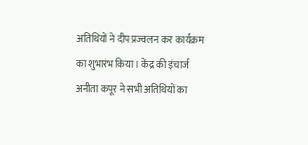अतिथियों ने दीप प्रज्वलन कर कार्यक्रम का शुभारंभ किया। केंद्र की इंचार्ज अनीता कपूर ने सभी अतिथियों का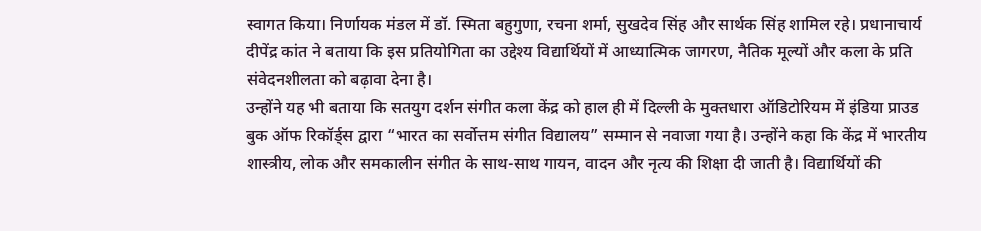स्वागत किया। निर्णायक मंडल में डॉ. स्मिता बहुगुणा, रचना शर्मा, सुखदेव सिंह और सार्थक सिंह शामिल रहे। प्रधानाचार्य दीपेंद्र कांत ने बताया कि इस प्रतियोगिता का उद्देश्य विद्यार्थियों में आध्यात्मिक जागरण, नैतिक मूल्यों और कला के प्रति संवेदनशीलता को बढ़ावा देना है।
उन्होंने यह भी बताया कि सतयुग दर्शन संगीत कला केंद्र को हाल ही में दिल्ली के मुक्तधारा ऑडिटोरियम में इंडिया प्राउड बुक ऑफ रिकॉर्ड्स द्वारा “भारत का सर्वोत्तम संगीत विद्यालय” सम्मान से नवाजा गया है। उन्होंने कहा कि केंद्र में भारतीय शास्त्रीय, लोक और समकालीन संगीत के साथ-साथ गायन, वादन और नृत्य की शिक्षा दी जाती है। विद्यार्थियों की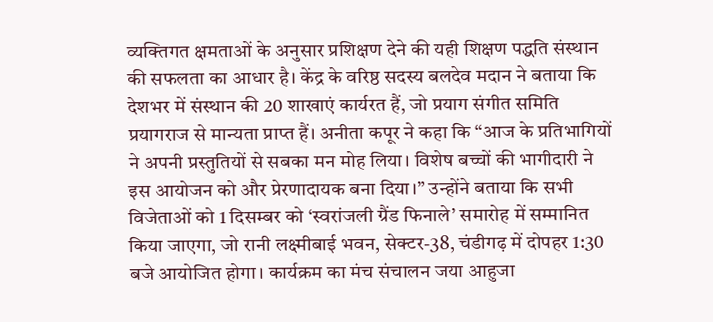व्यक्तिगत क्षमताओं के अनुसार प्रशिक्षण देने की यही शिक्षण पद्धति संस्थान की सफलता का आधार है। केंद्र के वरिष्ठ सदस्य बलदेव मदान ने बताया कि देशभर में संस्थान की 20 शाखाएं कार्यरत हैं, जो प्रयाग संगीत समिति प्रयागराज से मान्यता प्राप्त हैं। अनीता कपूर ने कहा कि “आज के प्रतिभागियों ने अपनी प्रस्तुतियों से सबका मन मोह लिया। विशेष बच्चों की भागीदारी ने इस आयोजन को और प्रेरणादायक बना दिया।” उन्होंने बताया कि सभी विजेताओं को 1 दिसम्बर को ‘स्वरांजली ग्रैंड फिनाले’ समारोह में सम्मानित किया जाएगा, जो रानी लक्ष्मीबाई भवन, सेक्टर-38, चंडीगढ़ में दोपहर 1:30 बजे आयोजित होगा। कार्यक्रम का मंच संचालन जया आहुजा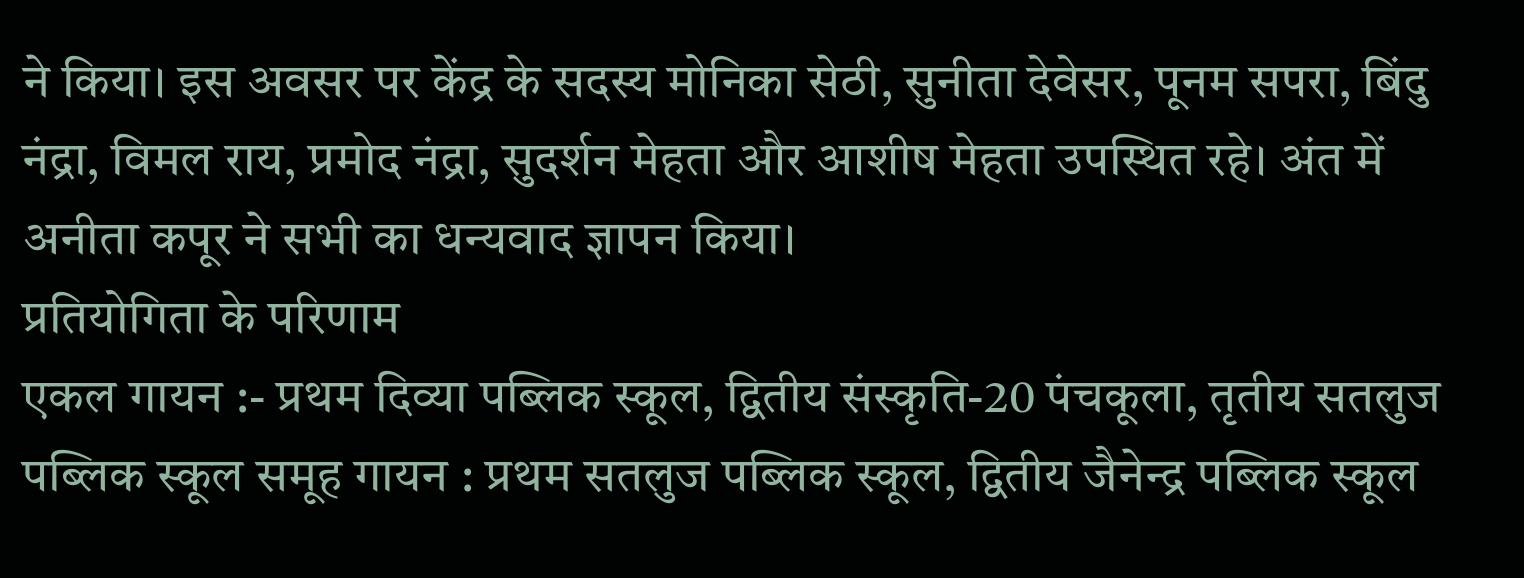ने किया। इस अवसर पर केंद्र के सदस्य मोनिका सेठी, सुनीता देवेसर, पूनम सपरा, बिंदु नंद्रा, विमल राय, प्रमोद नंद्रा, सुदर्शन मेहता और आशीष मेहता उपस्थित रहे। अंत में अनीता कपूर ने सभी का धन्यवाद ज्ञापन किया।
प्रतियोगिता के परिणाम
एकल गायन :- प्रथम दिव्या पब्लिक स्कूल, द्वितीय संस्कृति-20 पंचकूला, तृतीय सतलुज पब्लिक स्कूल समूह गायन : प्रथम सतलुज पब्लिक स्कूल, द्वितीय जैनेन्द्र पब्लिक स्कूल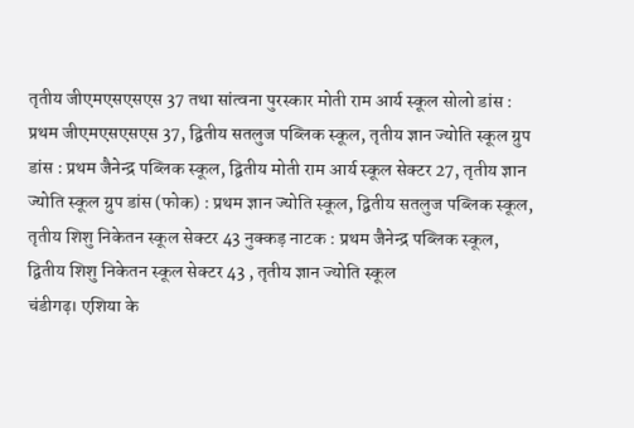तृतीय जीएमएसएसएस 37 तथा सांत्वना पुरस्कार मोती राम आर्य स्कूल सोलो डांस : प्रथम जीएमएसएसएस 37, द्वितीय सतलुज पब्लिक स्कूल, तृतीय ज्ञान ज्योति स्कूल ग्रुप डांस : प्रथम जैनेन्द्र पब्लिक स्कूल, द्वितीय मोती राम आर्य स्कूल सेक्टर 27, तृतीय ज्ञान ज्योति स्कूल ग्रुप डांस (फोक) : प्रथम ज्ञान ज्योति स्कूल, द्वितीय सतलुज पब्लिक स्कूल, तृतीय शिशु निकेतन स्कूल सेक्टर 43 नुक्कड़ नाटक : प्रथम जैनेन्द्र पब्लिक स्कूल, द्वितीय शिशु निकेतन स्कूल सेक्टर 43 , तृतीय ज्ञान ज्योति स्कूल
चंडीगढ़। एशिया के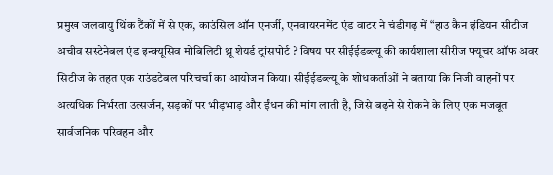प्रमुख जलवायु थिंक टैंकों में से एक, काउंसिल ऑन एनर्जी, एनवायरनमेंट एंड वाटर ने चंडीगढ़ में “हाउ कैन इंडियन सीटीज अचीव सस्टेनेबल एंड इन्क्यूसिव मोबिलिटी थ्रू शेयर्ड ट्रांसपोर्ट ? विषय पर सीईईडब्ल्यू की कार्यशाला सीरीज फ्यूचर ऑफ अवर सिटीज के तहत एक राउंडटेबल परिचर्चा का आयोजन किया। सीईईडब्ल्यू के शोधकर्ताओं ने बताया कि निजी वाहनों पर अत्यधिक निर्भरता उत्सर्जन, सड़कों पर भीड़भाड़ और ईंधन की मांग लाती है, जिसे बढ़ने से रोकने के लिए एक मजबूत सार्वजनिक परिवहन और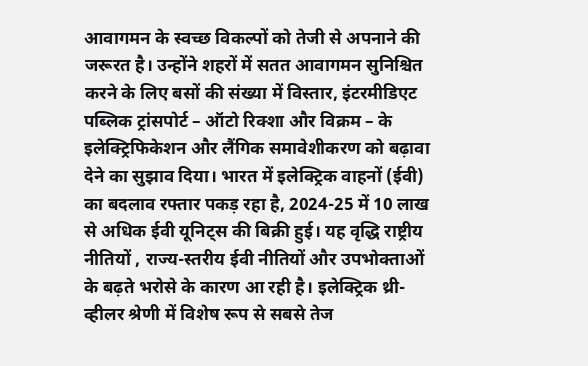आवागमन के स्वच्छ विकल्पों को तेजी से अपनाने की जरूरत है। उन्होंने शहरों में सतत आवागमन सुनिश्चित करने के लिए बसों की संख्या में विस्तार, इंटरमीडिएट पब्लिक ट्रांसपोर्ट – ऑटो रिक्शा और विक्रम – के इलेक्ट्रिफिकेशन और लैंगिक समावेशीकरण को बढ़ावा देने का सुझाव दिया। भारत में इलेक्ट्रिक वाहनों (ईवी) का बदलाव रफ्तार पकड़ रहा है, 2024-25 में 10 लाख से अधिक ईवी यूनिट्स की बिक्री हुई। यह वृद्धि राष्ट्रीय नीतियों , राज्य-स्तरीय ईवी नीतियों और उपभोक्ताओं के बढ़ते भरोसे के कारण आ रही है। इलेक्ट्रिक थ्री-व्हीलर श्रेणी में विशेष रूप से सबसे तेज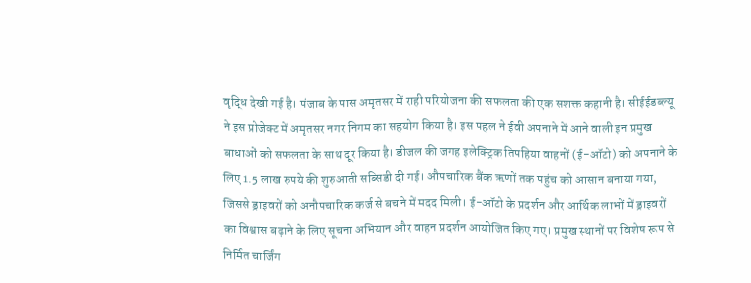वृद्धि देखी गई है। पंजाब के पास अमृतसर में राही परियोजना की सफलता की एक सशक्त कहानी है। सीईईडब्ल्यू ने इस प्रोजेक्ट में अमृतसर नगर निगम का सहयोग किया है। इस पहल ने ईवी अपनाने में आने वाली इन प्रमुख बाधाओं को सफलता के साथ दूर किया है। डीजल की जगह इलेक्ट्रिक तिपहिया वाहनों (ई-ऑटो) को अपनाने के लिए 1.5 लाख रुपये की शुरुआती सब्सिडी दी गई। औपचारिक बैंक ऋणों तक पहुंच को आसान बनाया गया, जिससे ड्राइवरों को अनौपचारिक कर्ज से बचने में मदद मिली। ई-ऑटो के प्रदर्शन और आर्थिक लाभों में ड्राइवरों का विश्वास बढ़ाने के लिए सूचना अभियान और वाहन प्रदर्शन आयोजित किए गए। प्रमुख स्थानों पर विशेष रूप से निर्मित चार्जिंग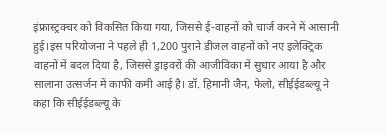इंफ्रास्ट्रक्चर को विकसित किया गया, जिससे ई-वाहनों को चार्ज करने में आसानी हुई।इस परियोजना ने पहले ही 1,200 पुराने डीजल वाहनों को नए इलेक्ट्रिक वाहनों में बदल दिया है, जिससे ड्राइवरों की आजीविका में सुधार आया है और सालाना उत्सर्जन में काफी कमी आई है। डॉ. हिमानी जैन, फेलो, सीईईडब्ल्यू ने कहा कि सीईईडब्ल्यू के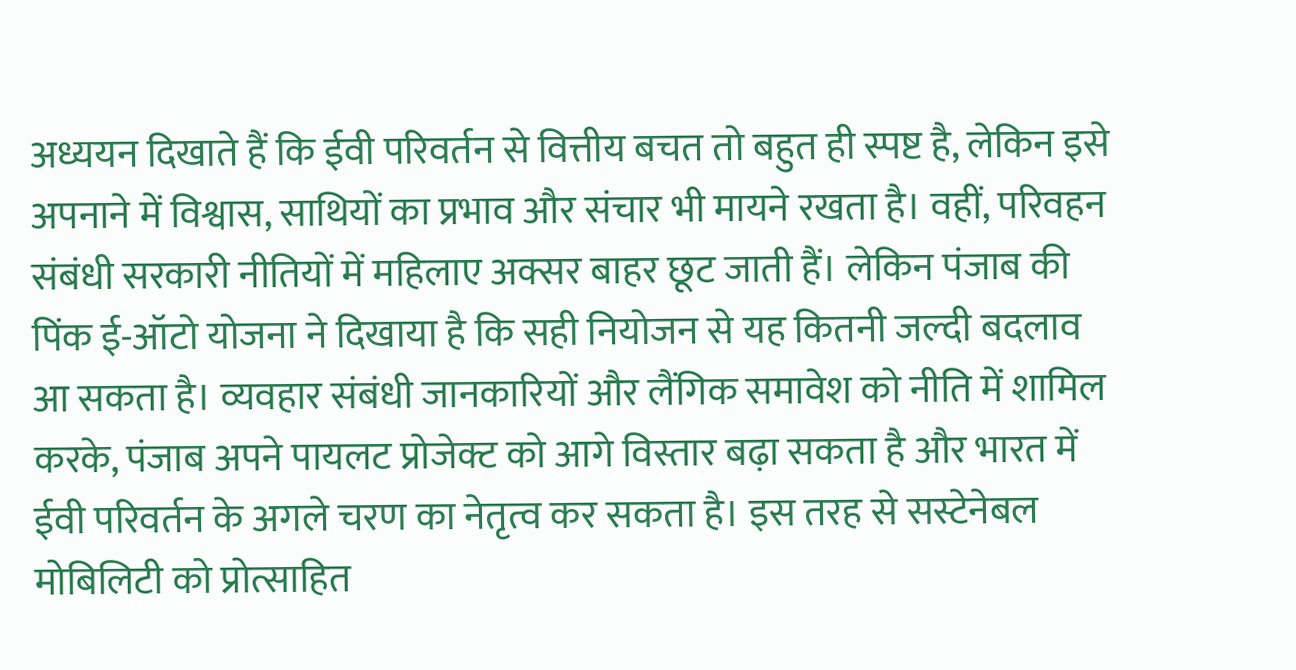अध्ययन दिखाते हैं कि ईवी परिवर्तन से वित्तीय बचत तो बहुत ही स्पष्ट है, लेकिन इसे अपनाने में विश्वास, साथियों का प्रभाव और संचार भी मायने रखता है। वहीं, परिवहन संबंधी सरकारी नीतियों में महिलाए अक्सर बाहर छूट जाती हैं। लेकिन पंजाब की पिंक ई-ऑटो योजना ने दिखाया है कि सही नियोजन से यह कितनी जल्दी बदलाव आ सकता है। व्यवहार संबंधी जानकारियों और लैंगिक समावेश को नीति में शामिल करके, पंजाब अपने पायलट प्रोजेक्ट को आगे विस्तार बढ़ा सकता है और भारत में ईवी परिवर्तन के अगले चरण का नेतृत्व कर सकता है। इस तरह से सस्टेनेबल मोबिलिटी को प्रोत्साहित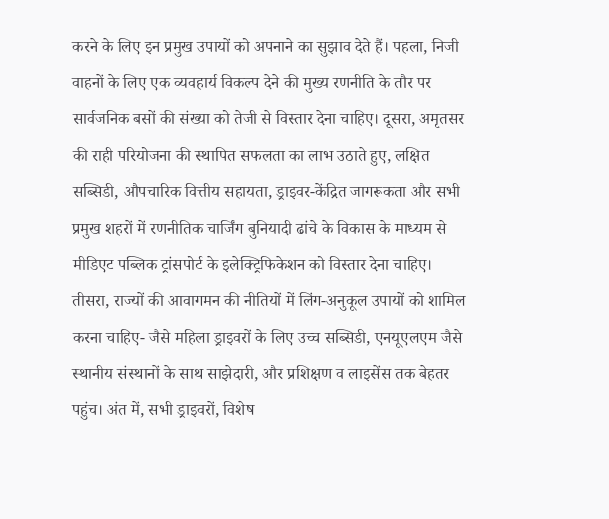करने के लिए इन प्रमुख उपायों को अपनाने का सुझाव देते हैं। पहला, निजी वाहनों के लिए एक व्यवहार्य विकल्प देने की मुख्य रणनीति के तौर पर सार्वजनिक बसों की संख्या को तेजी से विस्तार देना चाहिए। दूसरा, अमृतसर की राही परियोजना की स्थापित सफलता का लाभ उठाते हुए, लक्षित सब्सिडी, औपचारिक वित्तीय सहायता, ड्राइवर-केंद्रित जागरूकता और सभी प्रमुख शहरों में रणनीतिक चार्जिंग बुनियादी ढांचे के विकास के माध्यम से मीडिएट पब्लिक ट्रांसपोर्ट के इलेक्ट्रिफिकेशन को विस्तार देना चाहिए। तीसरा, राज्यों की आवागमन की नीतियों में लिंग-अनुकूल उपायों को शामिल करना चाहिए- जैसे महिला ड्राइवरों के लिए उच्च सब्सिडी, एनयूएलएम जैसे स्थानीय संस्थानों के साथ साझेदारी, और प्रशिक्षण व लाइसेंस तक बेहतर पहुंच। अंत में, सभी ड्राइवरों, विशेष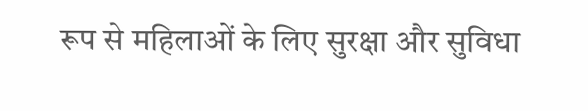रूप से महिलाओं के लिए सुरक्षा और सुविधा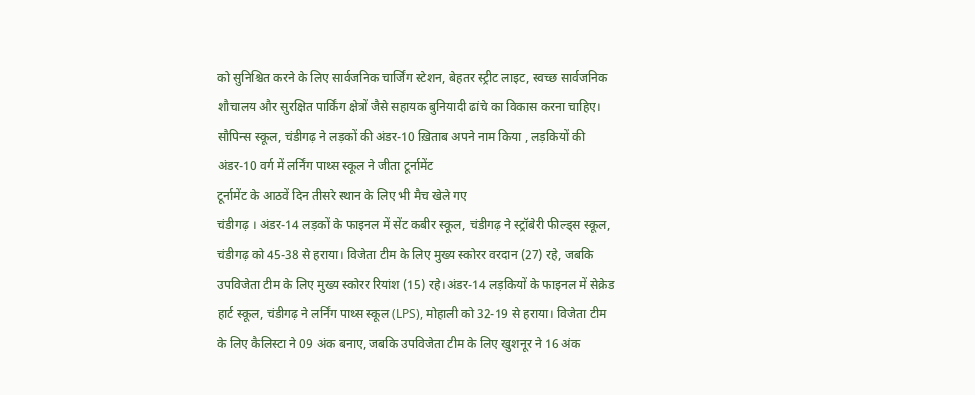को सुनिश्चित करने के लिए सार्वजनिक चार्जिंग स्टेशन, बेहतर स्ट्रीट लाइट, स्वच्छ सार्वजनिक शौचालय और सुरक्षित पार्किंग क्षेत्रों जैसे सहायक बुनियादी ढांचे का विकास करना चाहिए।
सौपिन्स स्कूल, चंडीगढ़ ने लड़कों की अंडर-10 ख़िताब अपने नाम किया , लड़कियों की अंडर-10 वर्ग में लर्निंग पाथ्स स्कूल ने जीता टूर्नामेंट
टूर्नामेंट के आठवें दिन तीसरे स्थान के लिए भी मैच खेले गए
चंडीगढ़ । अंडर-14 लड़कों के फाइनल में सेंट कबीर स्कूल, चंडीगढ़ ने स्ट्रॉबेरी फील्ड्स स्कूल, चंडीगढ़ को 45-38 से हराया। विजेता टीम के लिए मुख्य स्कोरर वरदान (27) रहे, जबकि उपविजेता टीम के लिए मुख्य स्कोरर रियांश (15) रहे।अंडर-14 लड़कियों के फाइनल में सेक्रेड हार्ट स्कूल, चंडीगढ़ ने लर्निंग पाथ्स स्कूल (LPS), मोहाली को 32-19 से हराया। विजेता टीम के लिए कैलिस्टा ने 09 अंक बनाए, जबकि उपविजेता टीम के लिए खुशनूर ने 16 अंक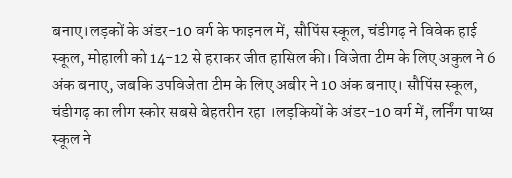बनाए।लड़कों के अंडर-10 वर्ग के फाइनल में, सौपिंस स्कूल, चंडीगढ़ ने विवेक हाई स्कूल, मोहाली को 14-12 से हराकर जीत हासिल की। विजेता टीम के लिए अकुल ने 6 अंक बनाए, जबकि उपविजेता टीम के लिए अबीर ने 10 अंक बनाए। सौपिंस स्कूल, चंडीगढ़ का लीग स्कोर सबसे बेहतरीन रहा ।लड़कियों के अंडर-10 वर्ग में, लर्निंग पाथ्स स्कूल ने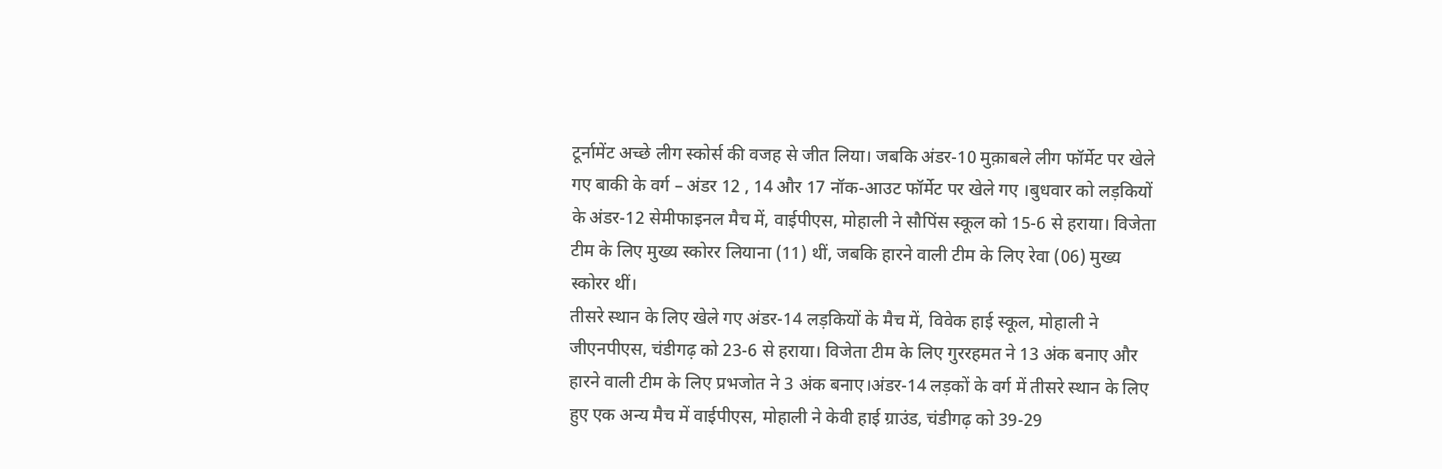टूर्नामेंट अच्छे लीग स्कोर्स की वजह से जीत लिया। जबकि अंडर-10 मुक़ाबले लीग फॉर्मेट पर खेले गए बाकी के वर्ग – अंडर 12 , 14 और 17 नॉक-आउट फॉर्मेट पर खेले गए ।बुधवार को लड़कियों के अंडर-12 सेमीफाइनल मैच में, वाईपीएस, मोहाली ने सौपिंस स्कूल को 15-6 से हराया। विजेता टीम के लिए मुख्य स्कोरर लियाना (11) थीं, जबकि हारने वाली टीम के लिए रेवा (06) मुख्य स्कोरर थीं।
तीसरे स्थान के लिए खेले गए अंडर-14 लड़कियों के मैच में, विवेक हाई स्कूल, मोहाली ने जीएनपीएस, चंडीगढ़ को 23-6 से हराया। विजेता टीम के लिए गुररहमत ने 13 अंक बनाए और हारने वाली टीम के लिए प्रभजोत ने 3 अंक बनाए।अंडर-14 लड़कों के वर्ग में तीसरे स्थान के लिए हुए एक अन्य मैच में वाईपीएस, मोहाली ने केवी हाई ग्राउंड, चंडीगढ़ को 39-29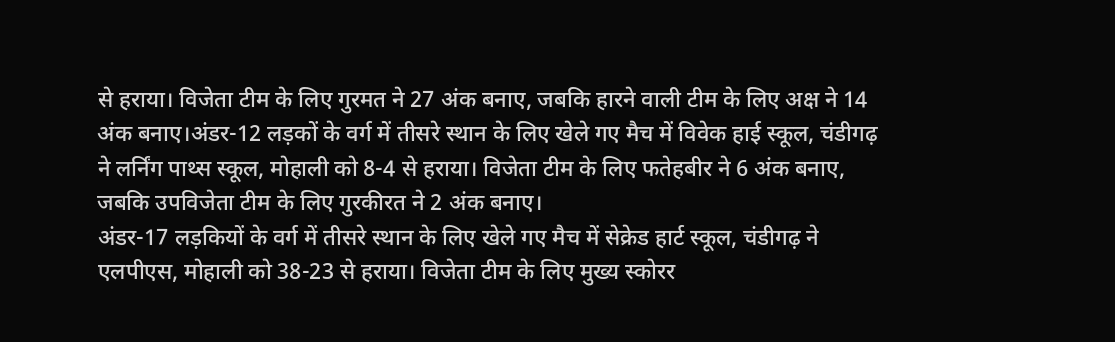से हराया। विजेता टीम के लिए गुरमत ने 27 अंक बनाए, जबकि हारने वाली टीम के लिए अक्ष ने 14 अंक बनाए।अंडर-12 लड़कों के वर्ग में तीसरे स्थान के लिए खेले गए मैच में विवेक हाई स्कूल, चंडीगढ़ ने लर्निंग पाथ्स स्कूल, मोहाली को 8-4 से हराया। विजेता टीम के लिए फतेहबीर ने 6 अंक बनाए, जबकि उपविजेता टीम के लिए गुरकीरत ने 2 अंक बनाए।
अंडर-17 लड़कियों के वर्ग में तीसरे स्थान के लिए खेले गए मैच में सेक्रेड हार्ट स्कूल, चंडीगढ़ ने एलपीएस, मोहाली को 38-23 से हराया। विजेता टीम के लिए मुख्य स्कोरर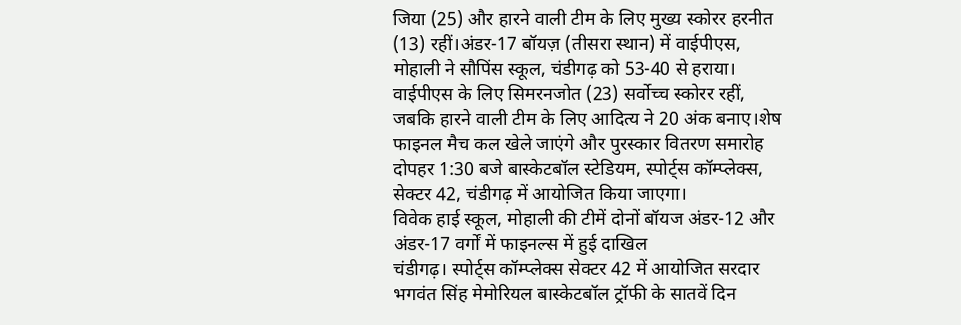जिया (25) और हारने वाली टीम के लिए मुख्य स्कोरर हरनीत (13) रहीं।अंडर-17 बॉयज़ (तीसरा स्थान) में वाईपीएस, मोहाली ने सौपिंस स्कूल, चंडीगढ़ को 53-40 से हराया। वाईपीएस के लिए सिमरनजोत (23) सर्वोच्च स्कोरर रहीं, जबकि हारने वाली टीम के लिए आदित्य ने 20 अंक बनाए।शेष फाइनल मैच कल खेले जाएंगे और पुरस्कार वितरण समारोह दोपहर 1:30 बजे बास्केटबॉल स्टेडियम, स्पोर्ट्स कॉम्प्लेक्स, सेक्टर 42, चंडीगढ़ में आयोजित किया जाएगा।
विवेक हाई स्कूल, मोहाली की टीमें दोनों बॉयज अंडर-12 और अंडर-17 वर्गों में फाइनल्स में हुई दाखिल
चंडीगढ़। स्पोर्ट्स कॉम्प्लेक्स सेक्टर 42 में आयोजित सरदार भगवंत सिंह मेमोरियल बास्केटबॉल ट्रॉफी के सातवें दिन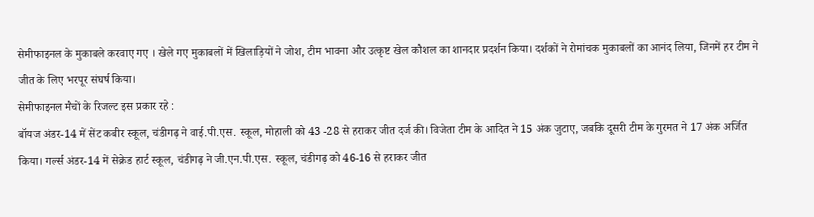सेमीफाइनल के मुकाबले करवाए गए । खेले गए मुकाबलों में खिलाड़ियों ने जोश, टीम भावना और उत्कृष्ट खेल कौशल का शानदार प्रदर्शन किया। दर्शकों ने रोमांचक मुकाबलों का आनंद लिया, जिनमें हर टीम ने जीत के लिए भरपूर संघर्ष किया।
सेमीफाइनल मैचों के रिजल्ट इस प्रकार रहे :
बॉयज अंडर-14 में सेंट कबीर स्कूल, चंडीगढ़ ने वाई.पी.एस. स्कूल, मोहाली को 43 -28 से हराकर जीत दर्ज की। विजेता टीम के आदित ने 15 अंक जुटाए, जबकि दूसरी टीम के गुरमत ने 17 अंक अर्जित किया। गर्ल्स अंडर-14 में सेक्रेड हार्ट स्कूल, चंडीगढ़ ने जी.एन.पी.एस. स्कूल, चंडीगढ़ को 46-16 से हराकर जीत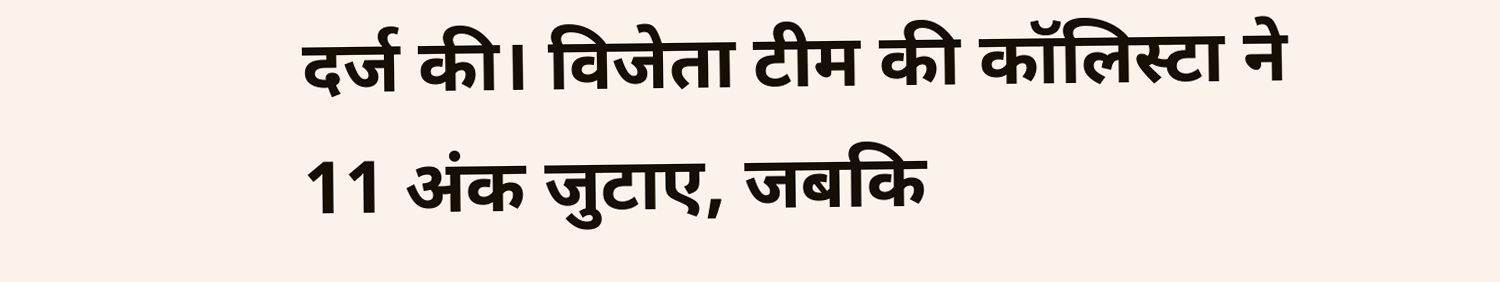दर्ज की। विजेता टीम की कॉलिस्टा ने 11 अंक जुटाए, जबकि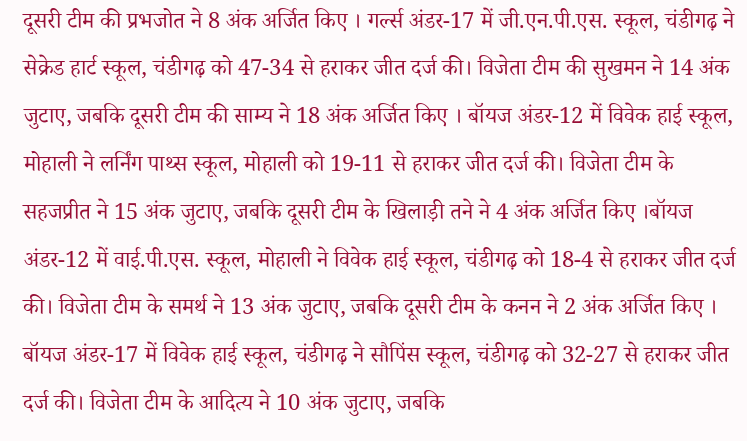दूसरी टीम की प्रभजोत ने 8 अंक अर्जित किए । गर्ल्स अंडर-17 में जी.एन.पी.एस. स्कूल, चंडीगढ़ ने सेक्रेड हार्ट स्कूल, चंडीगढ़ को 47-34 से हराकर जीत दर्ज की। विजेता टीम की सुखमन ने 14 अंक जुटाए, जबकि दूसरी टीम की साम्य ने 18 अंक अर्जित किए । बॉयज अंडर-12 में विवेक हाई स्कूल, मोहाली ने लर्निंग पाथ्स स्कूल, मोहाली को 19-11 से हराकर जीत दर्ज की। विजेता टीम के सहजप्रीत ने 15 अंक जुटाए, जबकि दूसरी टीम के खिलाड़ी तने ने 4 अंक अर्जित किए ।बॉयज अंडर-12 में वाई.पी.एस. स्कूल, मोहाली ने विवेक हाई स्कूल, चंडीगढ़ को 18-4 से हराकर जीत दर्ज की। विजेता टीम के समर्थ ने 13 अंक जुटाए, जबकि दूसरी टीम के कनन ने 2 अंक अर्जित किए । बॉयज अंडर-17 में विवेक हाई स्कूल, चंडीगढ़ ने सौपिंस स्कूल, चंडीगढ़ को 32-27 से हराकर जीत दर्ज की। विजेता टीम के आदित्य ने 10 अंक जुटाए, जबकि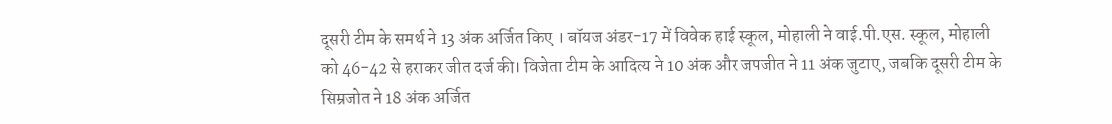दूसरी टीम के समर्थ ने 13 अंक अर्जित किए । बॉयज अंडर-17 में विवेक हाई स्कूल, मोहाली ने वाई.पी.एस. स्कूल, मोहाली को 46-42 से हराकर जीत दर्ज की। विजेता टीम के आदित्य ने 10 अंक और जपजीत ने 11 अंक जुटाए, जबकि दूसरी टीम के सिम्रजोत ने 18 अंक अर्जित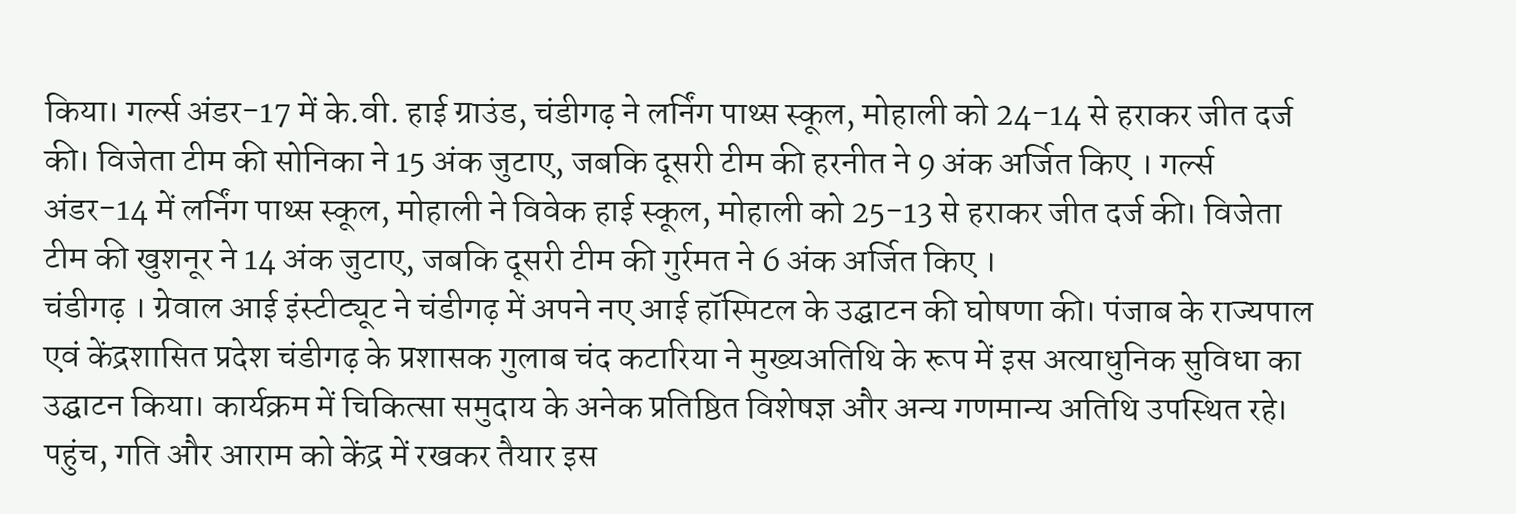किया। गर्ल्स अंडर-17 में के.वी. हाई ग्राउंड, चंडीगढ़ ने लर्निंग पाथ्स स्कूल, मोहाली को 24-14 से हराकर जीत दर्ज की। विजेता टीम की सोनिका ने 15 अंक जुटाए, जबकि दूसरी टीम की हरनीत ने 9 अंक अर्जित किए । गर्ल्स अंडर-14 में लर्निंग पाथ्स स्कूल, मोहाली ने विवेक हाई स्कूल, मोहाली को 25-13 से हराकर जीत दर्ज की। विजेता टीम की खुशनूर ने 14 अंक जुटाए, जबकि दूसरी टीम की गुर्रमत ने 6 अंक अर्जित किए ।
चंडीगढ़ । ग्रेवाल आई इंस्टीट्यूट ने चंडीगढ़ में अपने नए आई हॉस्पिटल के उद्घाटन की घोषणा की। पंजाब के राज्यपाल एवं केंद्रशासित प्रदेश चंडीगढ़ के प्रशासक गुलाब चंद कटारिया ने मुख्यअतिथि के रूप में इस अत्याधुनिक सुविधा का उद्घाटन किया। कार्यक्रम में चिकित्सा समुदाय के अनेक प्रतिष्ठित विशेषज्ञ और अन्य गणमान्य अतिथि उपस्थित रहे। पहुंच, गति और आराम को केंद्र में रखकर तैयार इस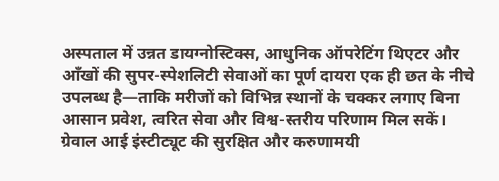अस्पताल में उन्नत डायग्नोस्टिक्स, आधुनिक ऑपरेटिंग थिएटर और आँखों की सुपर-स्पेशलिटी सेवाओं का पूर्ण दायरा एक ही छत के नीचे उपलब्ध है—ताकि मरीजों को विभिन्न स्थानों के चक्कर लगाए बिना आसान प्रवेश, त्वरित सेवा और विश्व-स्तरीय परिणाम मिल सकें। ग्रेवाल आई इंस्टीट्यूट की सुरक्षित और करुणामयी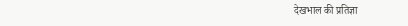देखभाल की प्रतिज्ञा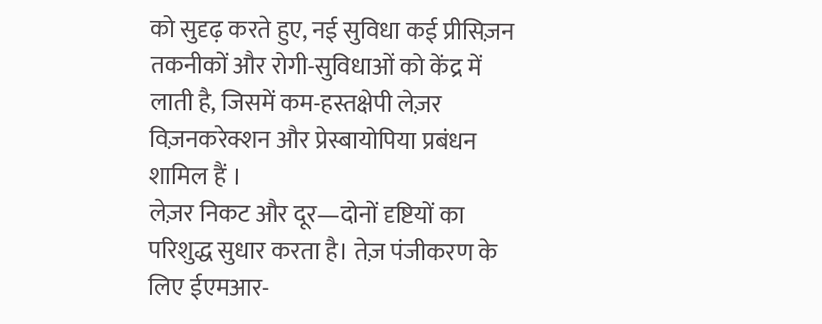को सुदृढ़ करते हुए, नई सुविधा कई प्रीसिज़न तकनीकों और रोगी-सुविधाओं को केंद्र में लाती है, जिसमें कम-हस्तक्षेपी लेज़र विज़नकरेक्शन और प्रेस्बायोपिया प्रबंधन शामिल हैं ।
लेज़र निकट और दूर—दोनों दृष्टियों का परिशुद्ध सुधार करता है। तेज़ पंजीकरण के लिए ईएमआर-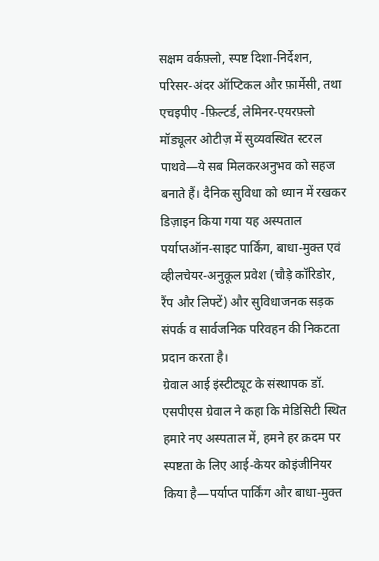सक्षम वर्कफ़्लो, स्पष्ट दिशा-निर्देशन, परिसर-अंदर ऑप्टिकल और फ़ार्मेसी, तथा एचइपीए -फ़िल्टर्ड, लेमिनर-एयरफ़्लो मॉड्यूलर ओटीज़ में सुव्यवस्थित स्टरल पाथवे—ये सब मिलकरअनुभव को सहज बनाते हैं। दैनिक सुविधा को ध्यान में रखकर डिज़ाइन किया गया यह अस्पताल पर्याप्तऑन-साइट पार्किंग, बाधा-मुक्त एवं व्हीलचेयर-अनुकूल प्रवेश (चौड़े कॉरिडोर, रैंप और लिफ्टें) और सुविधाजनक सड़क संपर्क व सार्वजनिक परिवहन की निकटता प्रदान करता है।
ग्रेवाल आई इंस्टीट्यूट के संस्थापक डॉ. एसपीएस ग्रेवाल ने कहा कि मेडिसिटी स्थित हमारे नए अस्पताल में, हमने हर क़दम पर स्पष्टता के लिए आई-केयर कोइंजीनियर किया है—पर्याप्त पार्किंग और बाधा-मुक्त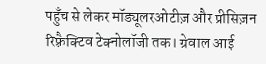पहुँच से लेकर मॉड्यूलरओटीज़ और प्रीसिज़न रिफ़्रैक्टिव टेक्नोलॉजी तक। ग्रेवाल आई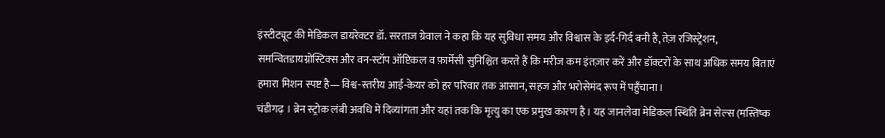इंस्टीट्यूट की मेडिकल डायरेक्टर डॉ. सरताज ग्रेवाल ने कहा कि यह सुविधा समय और विश्वास के इर्द-गिर्द बनी है,तेज़ रजिस्ट्रेशन, समन्वितडायग्नोस्टिक्स और वन-स्टॉप ऑप्टिकल व फ़ार्मेसी सुनिश्चित करते हैं कि मरीज कम इंतज़ार करें और डॉक्टरों के साथ अधिक समय बिताएं हमारा मिशन स्पष्ट है—विश्व-स्तरीय आई-केयर को हर परिवार तक आसान, सहज और भरोसेमंद रूप में पहुँचाना।
चंडीगढ़ । ब्रेन स्ट्रोक लंबी अवधि में दिव्यांगता और यहां तक कि मृत्यु का एक प्रमुख कारण है। यह जानलेवा मेडिकल स्थिति ब्रेन सेल्स (मस्तिष्क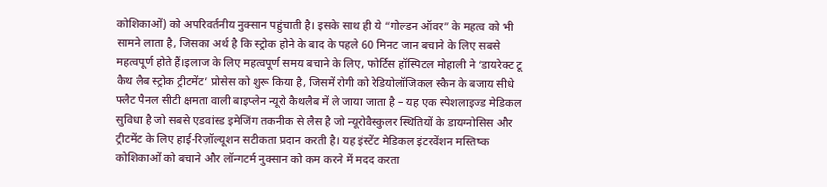कोशिकाओं) को अपरिवर्तनीय नुक्सान पहुंचाती है। इसके साथ ही ये “गोल्डन ऑवर” के महत्व को भी सामने लाता है, जिसका अर्थ है कि स्ट्रोक होने के बाद के पहले 60 मिनट जान बचाने के लिए सबसे महत्वपूर्ण होते हैं।इलाज के लिए महत्वपूर्ण समय बचाने के लिए, फोर्टिस हॉस्पिटल मोहाली ने ‘डायरेक्ट टू कैथ लैब स्ट्रोक ट्रीटमेंट’ प्रोसेस को शुरू किया है, जिसमें रोगी को रेडियोलॉजिकल स्कैन के बजाय सीधे फ्लैट पैनल सीटी क्षमता वाली बाइप्लेन न्यूरो कैथलैब में ले जाया जाता है – यह एक स्पेशलाइज्ड मेडिकल सुविधा है जो सबसे एडवांस्ड इमेजिंग तकनीक से लैस है जो न्यूरोवैस्कुलर स्थितियों के डायग्नोसिस और ट्रीटमेंट के लिए हाई-रिज़ॉल्यूशन सटीकता प्रदान करती है। यह इंस्टेंट मेडिकल इंटरवेंशन मस्तिष्क कोशिकाओं को बचाने और लॉन्गटर्म नुक्सान को कम करने में मदद करता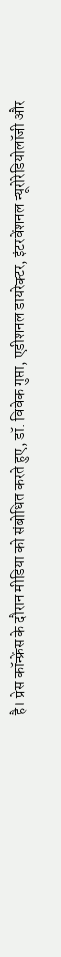है। प्रेस कॉन्फ्रेंस के दौरान मीडिया को संबोधित करते हुए, डॉ. विवेक गुप्ता, एडीशनल डायरेक्टर, इंटरवेंशनल न्यूरोरेडियोलॉजी और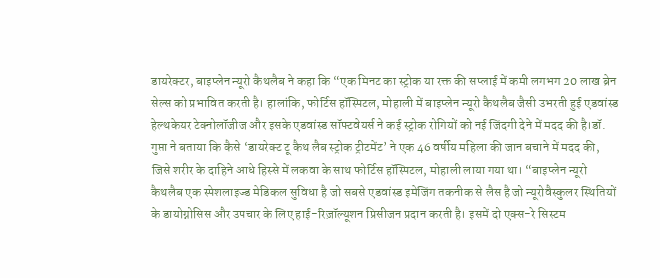डायरेक्टर, बाइप्लेन न्यूरो कैथलैब ने कहा कि “एक मिनट का स्ट्रोक या रक्त की सप्लाई में कमी लगभग 20 लाख ब्रेन सेल्स को प्रभावित करती है। हालांकि, फोर्टिस हॉस्पिटल, मोहाली में बाइप्लेन न्यूरो कैथलैब जैसी उभरती हुई एडवांस्ड हेल्थकेयर टेक्नोलॉजीज और इसके एडवांस्ड सॉफ्टवेयर्स ने कई स्ट्रोक रोगियों को नई जिंदगी देने में मदद की है।डॉ. गुप्ता ने बताया कि कैसे ‘डायरेक्ट टू कैथ लैब स्ट्रोक ट्रीटमेंट’ ने एक 46 वर्षीय महिला की जान बचाने में मदद की, जिसे शरीर के दाहिने आधे हिस्से में लकवा के साथ फोर्टिस हॉस्पिटल, मोहाली लाया गया था। “बाइप्लेन न्यूरो कैथलैब एक स्पेशलाइज्ड मेडिकल सुविधा है जो सबसे एडवांस्ड इमेजिंग तकनीक से लैस है जो न्यूरोवैस्कुलर स्थितियों के डायोग्नोसिस और उपचार के लिए हाई-रिज़ॉल्यूशन प्रिसीजन प्रदान करती है। इसमें दो एक्स-रे सिस्टम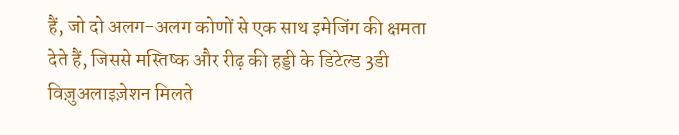हैं, जो दो अलग-अलग कोणों से एक साथ इमेजिंग की क्षमता देते हैं, जिससे मस्तिष्क और रीढ़ की हड्डी के डिटेल्ड 3डी विज़ुअलाइज़ेशन मिलते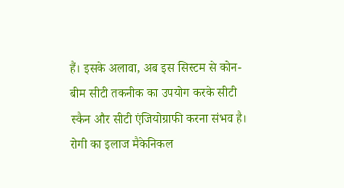हैं। इसके अलावा, अब इस सिस्टम से कोन-बीम सीटी तकनीक का उपयोग करके सीटी स्कैन और सीटी एंजियोग्राफी करना संभव है। रोगी का इलाज मैकेनिकल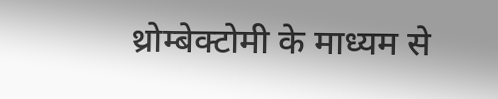थ्रोम्बेक्टोमी के माध्यम से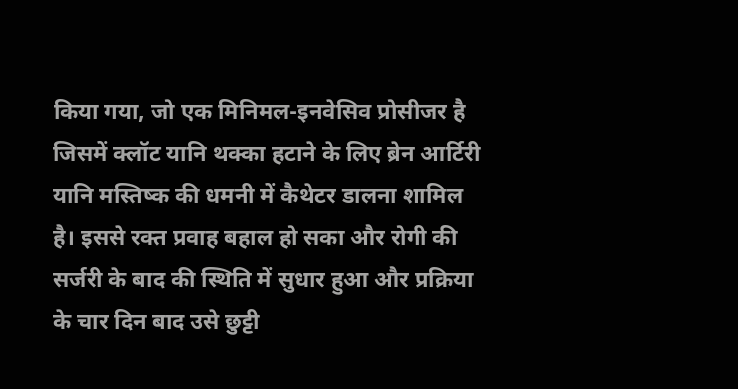किया गया, जो एक मिनिमल-इनवेसिव प्रोसीजर है जिसमें क्लॉट यानि थक्का हटाने के लिए ब्रेन आर्टिरी यानि मस्तिष्क की धमनी में कैथेटर डालना शामिल है। इससे रक्त प्रवाह बहाल हो सका और रोगी की सर्जरी के बाद की स्थिति में सुधार हुआ और प्रक्रिया के चार दिन बाद उसे छुट्टी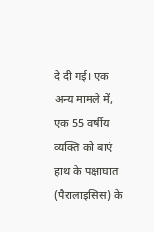दे दी गई। एक अन्य मामले में, एक 55 वर्षीय व्यक्ति को बाएं हाथ के पक्षाघात (पैरालाइसिस) के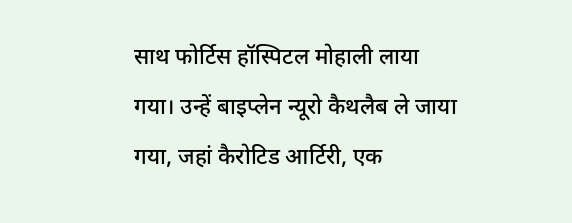साथ फोर्टिस हॉस्पिटल मोहाली लाया गया। उन्हें बाइप्लेन न्यूरो कैथलैब ले जाया गया, जहां कैरोटिड आर्टिरी, एक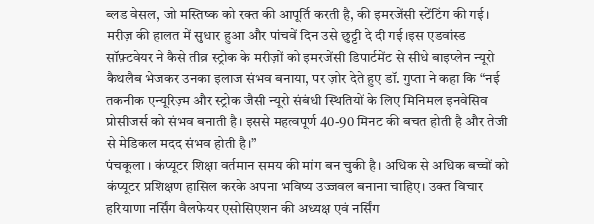ब्लड वेसल, जो मस्तिष्क को रक्त की आपूर्ति करती है, की इमरजेंसी स्टेंटिंग की गई। मरीज़ की हालत में सुधार हुआ और पांचवें दिन उसे छुट्टी दे दी गई।इस एडवांस्ड सॉफ़्टवेयर ने कैसे तीव्र स्ट्रोक के मरीज़ों को इमरजेंसी डिपार्टमेंट से सीधे बाइप्लेन न्यूरो कैथलैब भेजकर उनका इलाज संभव बनाया, पर ज़ोर देते हुए डॉ. गुप्ता ने कहा कि “नई तकनीक एन्यूरिज़्म और स्ट्रोक जैसी न्यूरो संबंधी स्थितियों के लिए मिनिमल इनवेसिव प्रोसीजर्स को संभव बनाती है। इससे महत्वपूर्ण 40-90 मिनट की बचत होती है और तेजी से मेडिकल मदद संभव होती है।”
पंचकूला । कंप्यूटर शिक्षा वर्तमान समय की मांग बन चुकी है। अधिक से अधिक बच्चों को कंप्यूटर प्रशिक्षण हासिल करके अपना भविष्य उज्जवल बनाना चाहिए। उक्त विचार हरियाणा नर्सिंग वैलफेयर एसोसिएशन की अध्यक्ष एवं नर्सिंग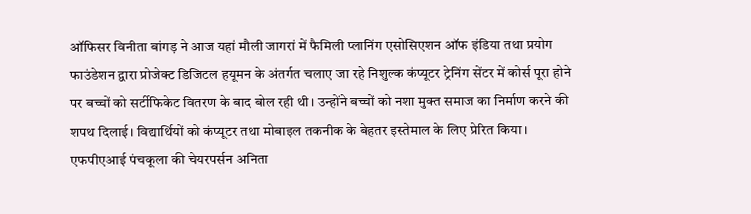ऑफिसर विनीता बांगड़ ने आज यहां मौली जागरां में फैमिली प्लानिंग एसोसिएशन ऑफ इंडिया तथा प्रयोग फाउंडेशन द्वारा प्रोजेक्ट डिजिटल हयूमन के अंतर्गत चलाए जा रहे निशुल्क कंप्यूटर ट्रेनिंग सेंटर में कोर्स पूरा होने पर बच्चों को सर्टीफिकेट वितरण के बाद बोल रही थी। उन्होंने बच्चों को नशा मुक्त समाज का निर्माण करने की शपथ दिलाई। विद्यार्थियों को कंप्यूटर तथा मोबाइल तकनीक के बेहतर इस्तेमाल के लिए प्रेरित किया। एफपीएआई पंचकूला की चेयरपर्सन अनिता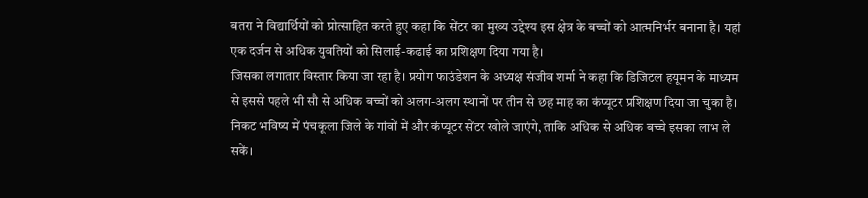बतरा ने विद्यार्थियों को प्रोत्साहित करते हुए कहा कि सेंटर का मुख्य उद्देश्य इस क्षेत्र के बच्चों को आत्मनिर्भर बनाना है। यहां एक दर्जन से अधिक युवतियों को सिलाई-कढाई का प्रशिक्षण दिया गया है।
जिसका लगातार विस्तार किया जा रहा है। प्रयोग फाउंडेशन के अध्यक्ष संजीव शर्मा ने कहा कि डिजिटल हयूमन के माध्यम से इससे पहले भी सौ से अधिक बच्चों को अलग-अलग स्थानों पर तीन से छह माह का कंप्यूटर प्रशिक्षण दिया जा चुका है। निकट भविष्य में पंचकूला जिले के गांवों में और कंप्यूटर सेंटर खोले जाएंगे, ताकि अधिक से अधिक बच्चे इसका लाभ ले सकें।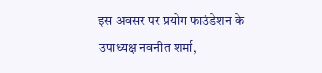इस अवसर पर प्रयोग फाउंडेशन के उपाध्यक्ष नवनीत शर्मा,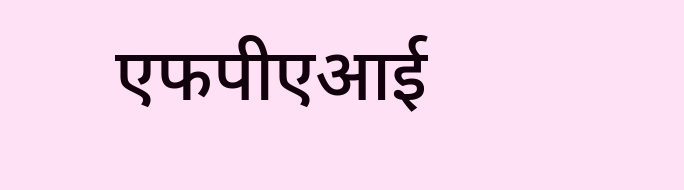एफपीएआई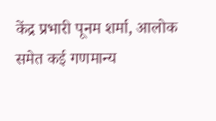केंद्र प्रभारी पूनम शर्मा, आलोक समेत कई गणमान्य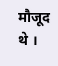मौजूद थे ।